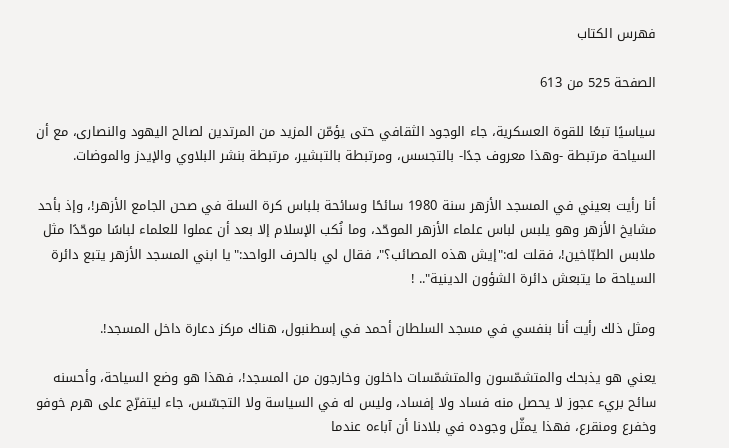فهرس الكتاب

الصفحة 525 من 613

سياسيًا تبعًا للقوة العسكرية، جاء الوجود الثقافي حتى يؤمّن المزيد من المرتدين لصالح اليهود والنصارى، مع أن السياحة مرتبطة -وهذا معروف جدًا- بالتجسس، ومرتبطة بالتبشير، مرتبطة بنشر البلاوي والإيدز والموضات.

أنا رأيت بعيني في المسجد الأزهر سنة 1980 سائحًا وسائحة بلباس كرة السلة في صحن الجامع الأزهر!، وإذ بأحد مشايخ الأزهر وهو يلبس لباس علماء الأزهر الموحّد، وما نُكب الإسلام إلا بعد أن عملوا للعلماء لباسًا موحّدًا مثل ملابس الطبّاخين!، فقلت له:"إيش هذه المصائب؟"، فقال لي بالحرف الواحد:"يا ابني المسجد الأزهر يتبع دائرة السياحة ما يتبعش دائرة الشؤون الدينية".. !

ومثل ذلك رأيت أنا بنفسي في مسجد السلطان أحمد في إسطنبول، هناك مركز دعارة داخل المسجد!.

يعني هو يذبحك والمتشمّسون والمتشمّسات داخلون وخارجون من المسجد!، فهذا هو وضع السياحة، وأحسنه سائح بريء عجوز لا يحصل منه فساد ولا إفساد، وليس له في السياسة ولا التجسّس، جاء ليتفرّج على هرم خوفو وخفرع ومنقرع، فهذا يمثّل وجوده في بلادنا أن آباءه عندما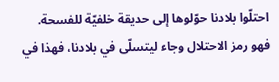احتلّوا بلادنا حوّلوها إلى حديقة خلفيّة للفسحة. فهو رمز الاحتلال وجاء ليتسلّى في بلادنا، فهذا في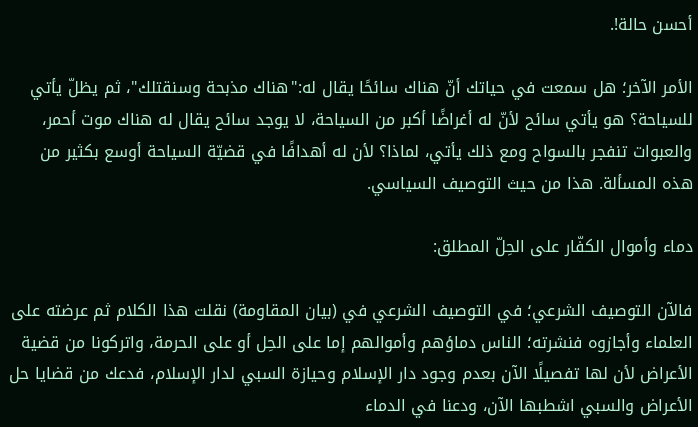أحسن حالة!.

الأمر الآخر؛ هل سمعت في حياتك أنّ هناك سائحًا يقال له:"هناك مذبحة وسنقتلك"، ثم يظلّ يأتي للسياحة؟ هو يأتي سائح لأنّ له أغراضًا أكبر من السياحة، لا يوجد سائح يقال له هناك موت أحمر، والعبوات تنفجر بالسواح ومع ذلك يأتي، لماذا؟ لأن له أهدافًا في قضيّة السياحة أوسع بكثير من هذه المسألة. هذا من حيث التوصيف السياسي.

دماء وأموال الكفّار على الحِلّ المطلق:

فالآن التوصيف الشرعي؛ في التوصيف الشرعي في (بيان المقاومة) نقلت هذا الكلام ثم عرضته على العلماء وأجازوه فنشرته؛ الناس دماؤهم وأموالهم إما على الحِل أو على الحرمة، واتركونا من قضية الأعراض لأن لها تفصيلًا الآن بعدم وجود دار الإسلام وحيازة السبي لدار الإسلام، فدعك من قضايا حل الأعراض والسبي اشطبها الآن، ودعنا في الدماء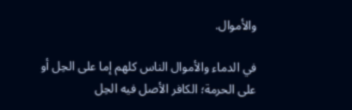والأموال.

في الدماء والأموال الناس كلهم إما على الحِل أو على الحرمة؛ الكافر الأصل فيه الحِل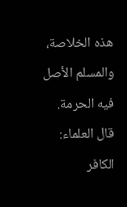هذه الخلاصة، والمسلم الأصل فيه الحرمة. قال العلماء: الكافر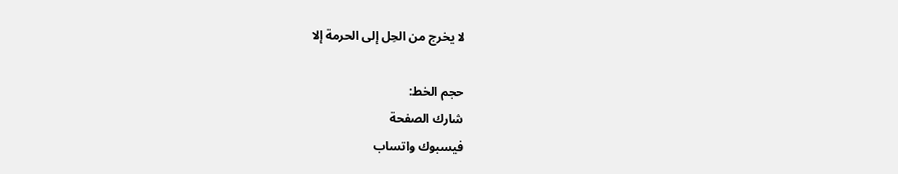لا يخرج من الحِل إلى الحرمة إلا

حجم الخط:
شارك الصفحة
فيسبوك واتساب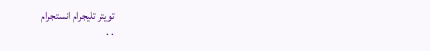تويتر تليجرام انستجرام
. .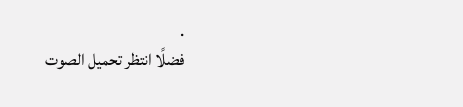.
فضلًا انتظر تحميل الصوت